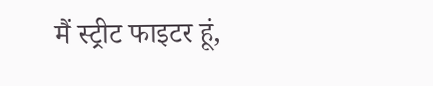मैं स्ट्रीट फाइटर हूं,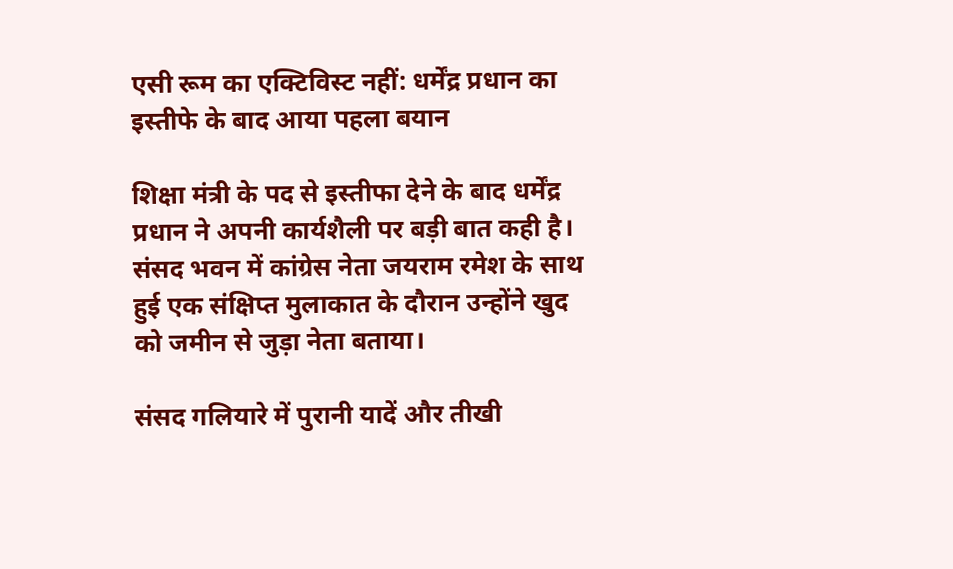एसी रूम का एक्टिविस्ट नहीं: धर्मेंद्र प्रधान का इस्तीफे के बाद आया पहला बयान

शिक्षा मंत्री के पद से इस्तीफा देने के बाद धर्मेंद्र प्रधान ने अपनी कार्यशैली पर बड़ी बात कही है। संसद भवन में कांग्रेस नेता जयराम रमेश के साथ हुई एक संक्षिप्त मुलाकात के दौरान उन्होंने खुद को जमीन से जुड़ा नेता बताया।

संसद गलियारे में पुरानी यादें और तीखी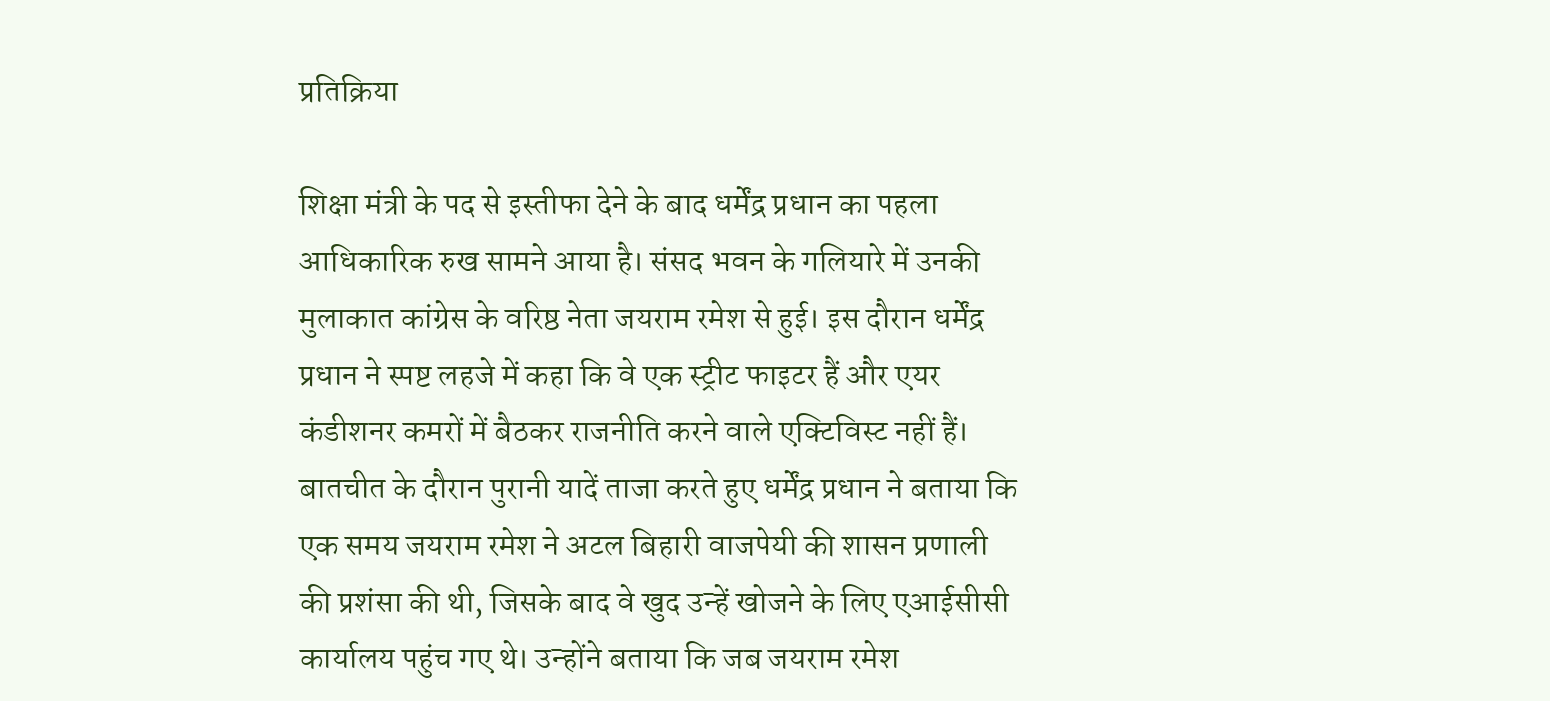प्रतिक्रिया

शिक्षा मंत्री के पद से इस्तीफा देने के बाद धर्मेंद्र प्रधान का पहला आधिकारिक रुख सामने आया है। संसद भवन के गलियारे में उनकी मुलाकात कांग्रेस के वरिष्ठ नेता जयराम रमेश से हुई। इस दौरान धर्मेंद्र प्रधान ने स्पष्ट लहजे में कहा कि वे एक स्ट्रीट फाइटर हैं और एयर कंडीशनर कमरों में बैठकर राजनीति करने वाले एक्टिविस्ट नहीं हैं। बातचीत के दौरान पुरानी यादें ताजा करते हुए धर्मेंद्र प्रधान ने बताया कि एक समय जयराम रमेश ने अटल बिहारी वाजपेयी की शासन प्रणाली की प्रशंसा की थी, जिसके बाद वे खुद उन्हें खोजने के लिए एआईसीसी कार्यालय पहुंच गए थे। उन्होंने बताया कि जब जयराम रमेश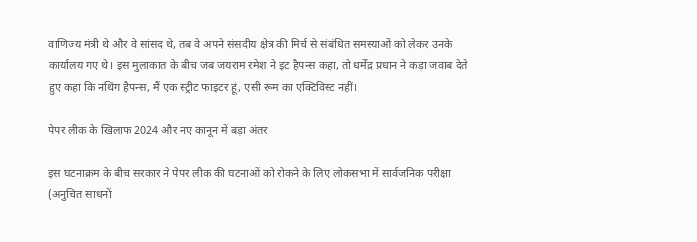वाणिज्य मंत्री थे और वे सांसद थे, तब वे अपने संसदीय क्षेत्र की मिर्च से संबंधित समस्याओं को लेकर उनके कार्यालय गए थे। इस मुलाकात के बीच जब जयराम रमेश ने इट हैपन्स कहा, तो धर्मेंद्र प्रधान ने कड़ा जवाब देते हुए कहा कि नथिंग हैपन्स, मैं एक स्ट्रीट फाइटर हूं, एसी रूम का एक्टिविस्ट नहीं।

पेपर लीक के खिलाफ 2024 और नए कानून में बड़ा अंतर

इस घटनाक्रम के बीच सरकार ने पेपर लीक की घटनाओं को रोकने के लिए लोकसभा में सार्वजनिक परीक्षा (अनुचित साधनों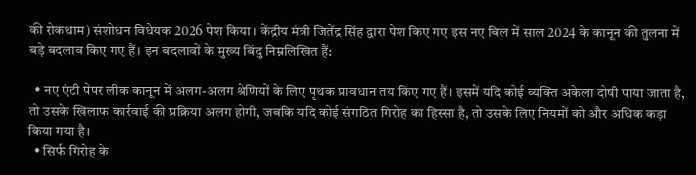की रोकथाम) संशोधन विधेयक 2026 पेश किया। केंद्रीय मंत्री जितेंद्र सिंह द्वारा पेश किए गए इस नए बिल में साल 2024 के कानून की तुलना में बड़े बदलाव किए गए हैं। इन बदलावों के मुख्य बिंदु निम्नलिखित हैं:

  • नए एंटी पेपर लीक कानून में अलग-अलग श्रेणियों के लिए पृथक प्रावधान तय किए गए हैं। इसमें यदि कोई व्यक्ति अकेला दोषी पाया जाता है, तो उसके खिलाफ कार्रवाई की प्रक्रिया अलग होगी, जबकि यदि कोई संगठित गिरोह का हिस्सा है, तो उसके लिए नियमों को और अधिक कड़ा किया गया है।
  • सिर्फ गिरोह के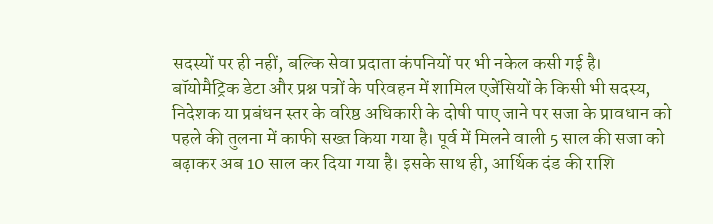सदस्यों पर ही नहीं, बल्कि सेवा प्रदाता कंपनियों पर भी नकेल कसी गई है। बॉयोमैट्रिक डेटा और प्रश्न पत्रों के परिवहन में शामिल एजेंसियों के किसी भी सदस्य, निदेशक या प्रबंधन स्तर के वरिष्ठ अधिकारी के दोषी पाए जाने पर सजा के प्रावधान को पहले की तुलना में काफी सख्त किया गया है। पूर्व में मिलने वाली 5 साल की सजा को बढ़ाकर अब 10 साल कर दिया गया है। इसके साथ ही, आर्थिक दंड की राशि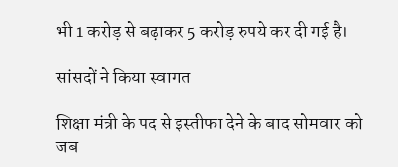भी 1 करोड़ से बढ़ाकर 5 करोड़ रुपये कर दी गई है।

सांसदों ने किया स्वागत

शिक्षा मंत्री के पद से इस्तीफा देने के बाद सोमवार को जब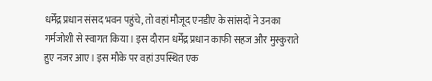धर्मेंद्र प्रधान संसद भवन पहुंचे, तो वहां मौजूद एनडीए के सांसदों ने उनका गर्मजोशी से स्वागत किया। इस दौरान धर्मेंद्र प्रधान काफी सहज और मुस्कुराते हुए नजर आए। इस मौके पर वहां उपस्थित एक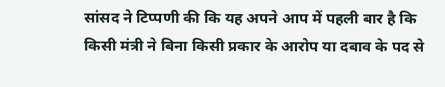सांसद ने टिप्पणी की कि यह अपने आप में पहली बार है कि किसी मंत्री ने बिना किसी प्रकार के आरोप या दबाव के पद से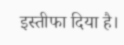इस्तीफा दिया है।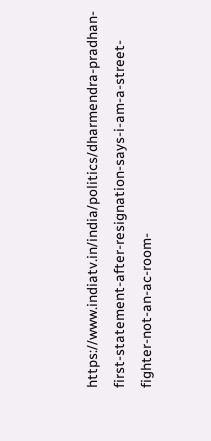https://www.indiatv.in/india/politics/dharmendra-pradhan-first-statement-after-resignation-says-i-am-a-street-fighter-not-an-ac-room-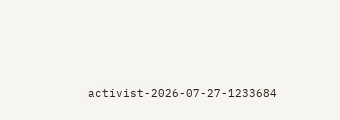activist-2026-07-27-1233684